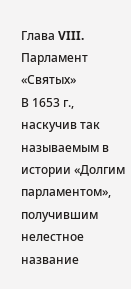Глава VIII. Парламент «Святых»
В 1653 г., наскучив так называемым в истории «Долгим парламентом», получившим нелестное название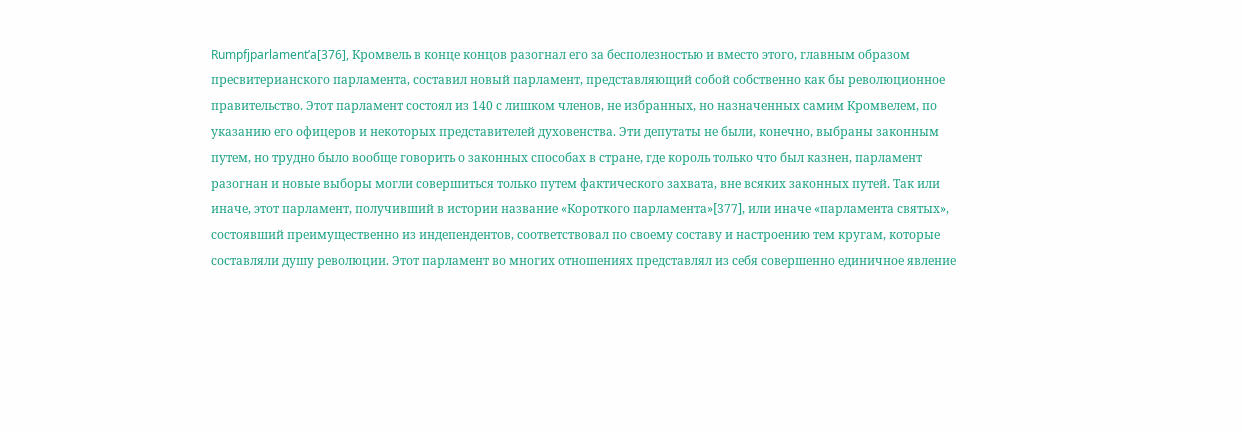Rumpfjparlament’a[376], Кромвель в конце концов разогнал его за бесполезностью и вместо этого, главным образом пресвитерианского парламента, составил новый парламент, представляющий собой собственно как бы революционное правительство. Этот парламент состоял из 140 с лишком членов, не избранных, но назначенных самим Кромвелем, по указанию его офицеров и некоторых представителей духовенства. Эти депутаты не были, конечно, выбраны законным путем, но трудно было вообще говорить о законных способах в стране, где король только что был казнен, парламент разогнан и новые выборы могли совершиться только путем фактического захвата, вне всяких законных путей. Так или иначе, этот парламент, получивший в истории название «Короткого парламента»[377], или иначе «парламента святых», состоявший преимущественно из индепендентов, соответствовал по своему составу и настроению тем кругам, которые составляли душу революции. Этот парламент во многих отношениях представлял из себя совершенно единичное явление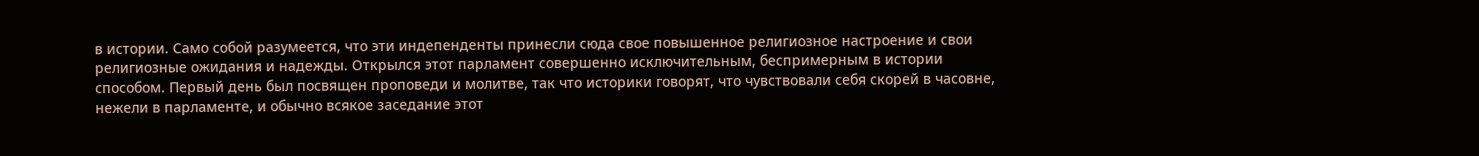в истории. Само собой разумеется, что эти индепенденты принесли сюда свое повышенное религиозное настроение и свои религиозные ожидания и надежды. Открылся этот парламент совершенно исключительным, беспримерным в истории способом. Первый день был посвящен проповеди и молитве, так что историки говорят, что чувствовали себя скорей в часовне, нежели в парламенте, и обычно всякое заседание этот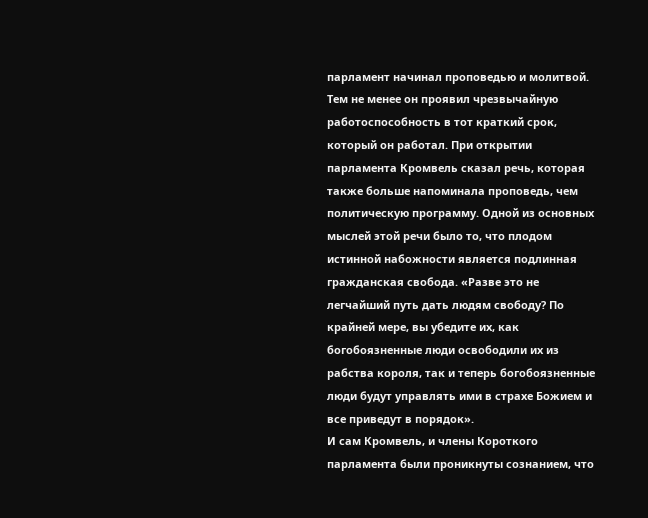парламент начинал проповедью и молитвой. Тем не менее он проявил чрезвычайную работоспособность в тот краткий срок, который он работал. При открытии парламента Кромвель сказал речь, которая также больше напоминала проповедь, чем политическую программу. Одной из основных мыслей этой речи было то, что плодом истинной набожности является подлинная гражданская свобода. «Разве это не легчайший путь дать людям свободу? По крайней мере, вы убедите их, как богобоязненные люди освободили их из рабства короля, так и теперь богобоязненные люди будут управлять ими в страхе Божием и все приведут в порядок».
И сам Кромвель, и члены Короткого парламента были проникнуты сознанием, что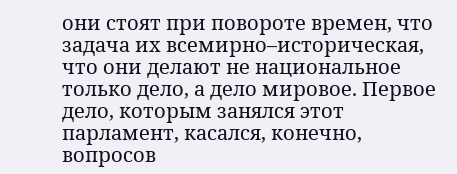они стоят при повороте времен, что задача их всемирно–историческая, что они делают не национальное только дело, а дело мировое. Первое дело, которым занялся этот парламент, касался, конечно, вопросов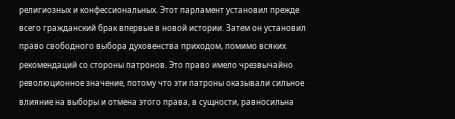религиозных и конфессиональных. Этот парламент установил прежде всего гражданский брак впервые в новой истории. Затем он установил право свободного выбора духовенства приходом, помимо всяких рекомендаций со стороны патронов. Это право имело чрезвычайно революционное значение, потому что эти патроны оказывали сильное влияние на выборы и отмена этого права, в сущности, равносильна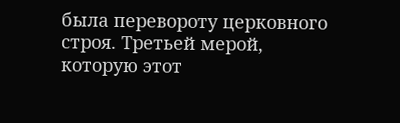была перевороту церковного строя. Третьей мерой, которую этот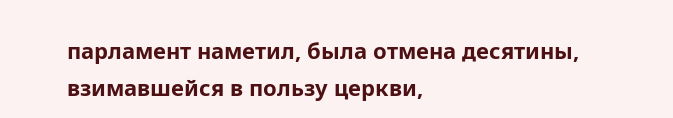парламент наметил, была отмена десятины, взимавшейся в пользу церкви,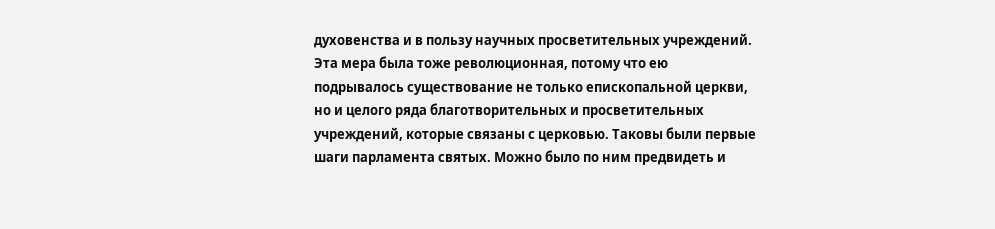духовенства и в пользу научных просветительных учреждений. Эта мера была тоже революционная, потому что ею подрывалось существование не только епископальной церкви, но и целого ряда благотворительных и просветительных учреждений, которые связаны с церковью. Таковы были первые шаги парламента святых. Можно было по ним предвидеть и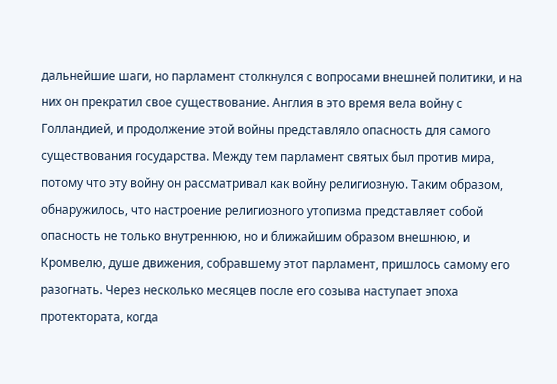дальнейшие шаги, но парламент столкнулся с вопросами внешней политики, и на них он прекратил свое существование. Англия в это время вела войну с Голландией, и продолжение этой войны представляло опасность для самого существования государства. Между тем парламент святых был против мира, потому что эту войну он рассматривал как войну религиозную. Таким образом, обнаружилось, что настроение религиозного утопизма представляет собой опасность не только внутреннюю, но и ближайшим образом внешнюю, и Кромвелю, душе движения, собравшему этот парламент, пришлось самому его разогнать. Через несколько месяцев после его созыва наступает эпоха протектората, когда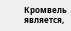Кромвель является,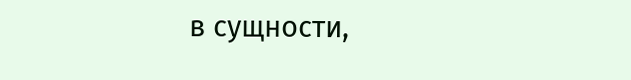в сущности,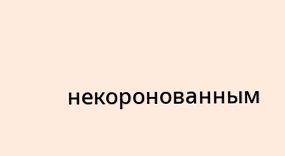некоронованным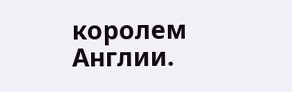королем Англии.